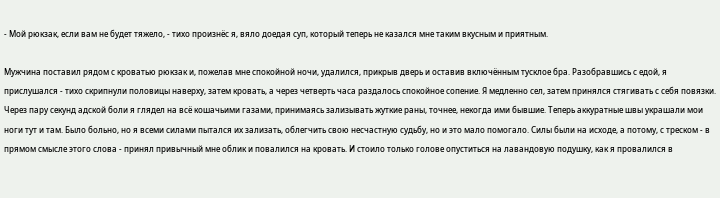- Мой рюкзак, если вам не будет тяжело, - тихо произнёс я, вяло доедая суп, который теперь не казался мне таким вкусным и приятным.

Мужчина поставил рядом с кроватью рюкзак и, пожелав мне спокойной ночи, удалился, прикрыв дверь и оставив включённым тусклое бра. Разобравшись с едой, я прислушался - тихо скрипнули половицы наверху, затем кровать, а через четверть часа раздалось спокойное сопение. Я медленно сел, затем принялся стягивать с себя повязки. Через пару секунд адской боли я глядел на всё кошачьими газами, принимаясь зализывать жуткие раны, точнее, некогда ими бывшие. Теперь аккуратные швы украшали мои ноги тут и там. Было больно, но я всеми силами пытался их зализать, облегчить свою несчастную судьбу, но и это мало помогало. Силы были на исходе, а потому, с треском - в прямом смысле этого слова - принял привычный мне облик и повалился на кровать. И стоило только голове опуститься на лавандовую подушку, как я провалился в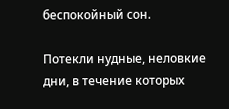беспокойный сон.

Потекли нудные, неловкие дни, в течение которых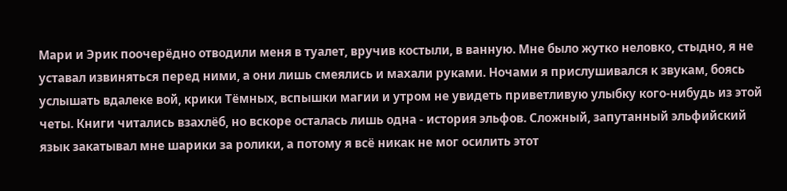Мари и Эрик поочерёдно отводили меня в туалет, вручив костыли, в ванную. Мне было жутко неловко, стыдно, я не уставал извиняться перед ними, а они лишь смеялись и махали руками. Ночами я прислушивался к звукам, боясь услышать вдалеке вой, крики Тёмных, вспышки магии и утром не увидеть приветливую улыбку кого-нибудь из этой четы. Книги читались взахлёб, но вскоре осталась лишь одна - история эльфов. Сложный, запутанный эльфийский язык закатывал мне шарики за ролики, а потому я всё никак не мог осилить этот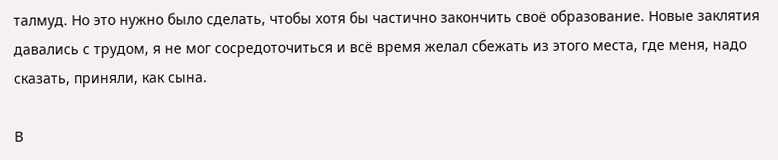талмуд. Но это нужно было сделать, чтобы хотя бы частично закончить своё образование. Новые заклятия давались с трудом, я не мог сосредоточиться и всё время желал сбежать из этого места, где меня, надо сказать, приняли, как сына.

В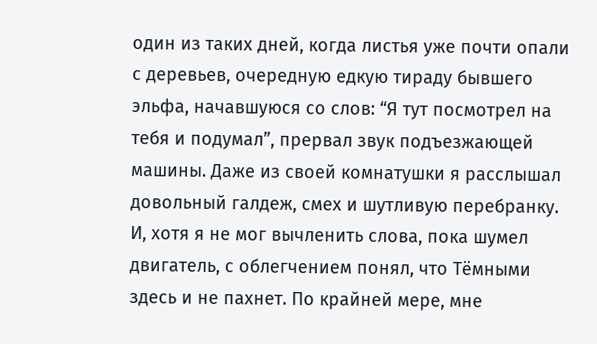один из таких дней, когда листья уже почти опали с деревьев, очередную едкую тираду бывшего эльфа, начавшуюся со слов: “Я тут посмотрел на тебя и подумал”, прервал звук подъезжающей машины. Даже из своей комнатушки я расслышал довольный галдеж, смех и шутливую перебранку. И, хотя я не мог вычленить слова, пока шумел двигатель, с облегчением понял, что Тёмными здесь и не пахнет. По крайней мере, мне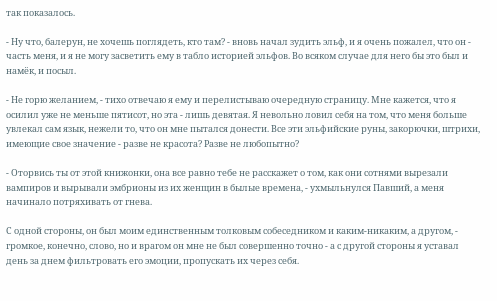так показалось.

- Ну что, балерун, не хочешь поглядеть, кто там? - вновь начал зудить эльф, и я очень пожалел, что он - часть меня, и я не могу засветить ему в табло историей эльфов. Во всяком случае для него бы это был и намёк, и посыл.

- Не горю желанием, - тихо отвечаю я ему и перелистываю очередную страницу. Мне кажется, что я осилил уже не меньше пятисот, но эта - лишь девятая. Я невольно ловил себя на том, что меня больше увлекал сам язык, нежели то, что он мне пытался донести. Все эти эльфийские руны, закорючки, штрихи, имеющие свое значение - разве не красота? Разве не любопытно?

- Оторвись ты от этой книжонки, она все равно тебе не расскажет о том, как они сотнями вырезали вампиров и вырывали эмбрионы из их женщин в былые времена, - ухмыльнулся Павший, а меня начинало потряхивать от гнева.

С одной стороны, он был моим единственным толковым собеседником и каким-никаким, а другом, - громкое, конечно, слово, но и врагом он мне не был совершенно точно - а с другой стороны я уставал день за днем фильтровать его эмоции, пропускать их через себя.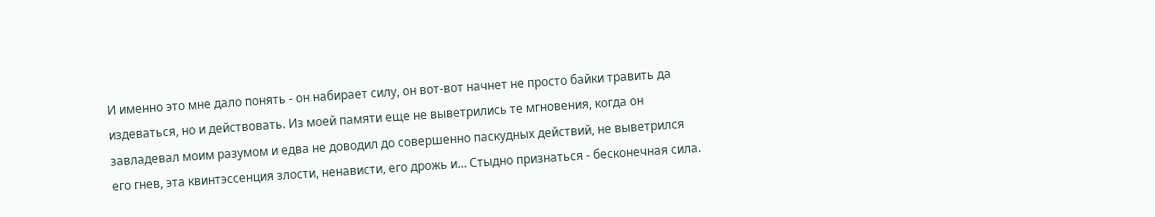И именно это мне дало понять - он набирает силу, он вот-вот начнет не просто байки травить да издеваться, но и действовать. Из моей памяти еще не выветрились те мгновения, когда он завладевал моим разумом и едва не доводил до совершенно паскудных действий, не выветрился его гнев, эта квинтэссенция злости, ненависти, его дрожь и… Стыдно признаться - бесконечная сила.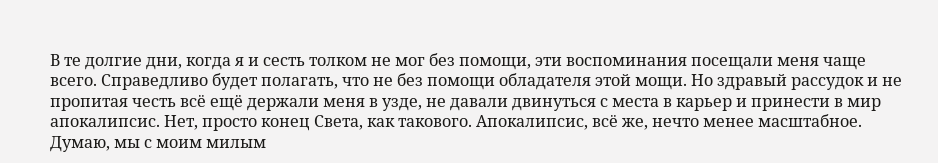В те долгие дни, когда я и сесть толком не мог без помощи, эти воспоминания посещали меня чаще всего. Справедливо будет полагать, что не без помощи обладателя этой мощи. Но здравый рассудок и не пропитая честь всё ещё держали меня в узде, не давали двинуться с места в карьер и принести в мир апокалипсис. Нет, просто конец Света, как такового. Апокалипсис, всё же, нечто менее масштабное. Думаю, мы с моим милым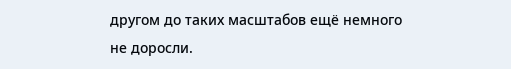другом до таких масштабов ещё немного не доросли.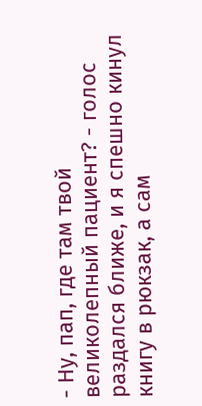- Ну, пап, где там твой великолепный пациент? - голос раздался ближе, и я спешно кинул книгу в рюкзак, а сам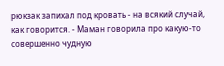рюкзак запихал под кровать - на всякий случай, как говорится. - Маман говорила про какую-то совершенно чудную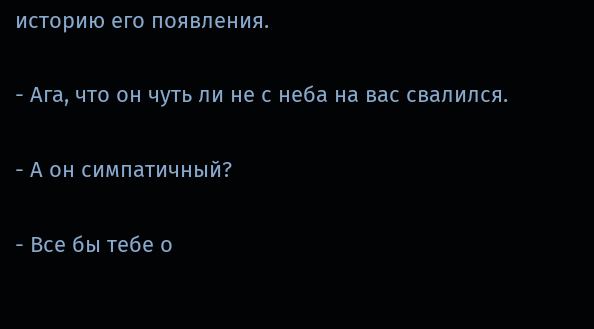историю его появления.

- Ага, что он чуть ли не с неба на вас свалился.

- А он симпатичный?

- Все бы тебе о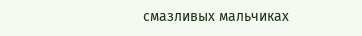смазливых мальчиках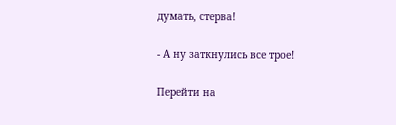думать, стерва!

- А ну заткнулись все трое!

Перейти на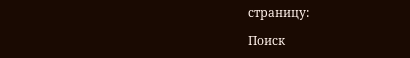страницу:

Поиск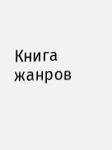Книга жанров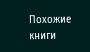Похожие книги